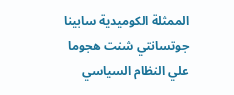الممثلة الكوميدية سابينا جوتسانتي شنت هجوما علي النظام السياسي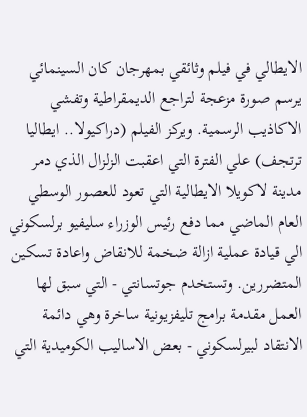الايطالي في فيلم وثائقي بمهرجان كان السينمائي يرسم صورة مزعجة لتراجع الديمقراطية وتفشي الاكاذيب الرسمية. ويركز الفيلم (دراكيولا.. ايطاليا ترتجف) علي الفترة التي اعقبت الزلزال الذي دمر مدينة لاكويلا الايطالية التي تعود للعصور الوسطي العام الماضي مما دفع رئيس الوزراء سليفيو برلسكوني الي قيادة عملية ازالة ضخمة للانقاض واعادة تسكين المتضررين. وتستخدم جوتسانتي - التي سبق لها العمل مقدمة برامج تليفزيونية ساخرة وهي دائمة الانتقاد لبيرلسكوني - بعض الاساليب الكوميدية التي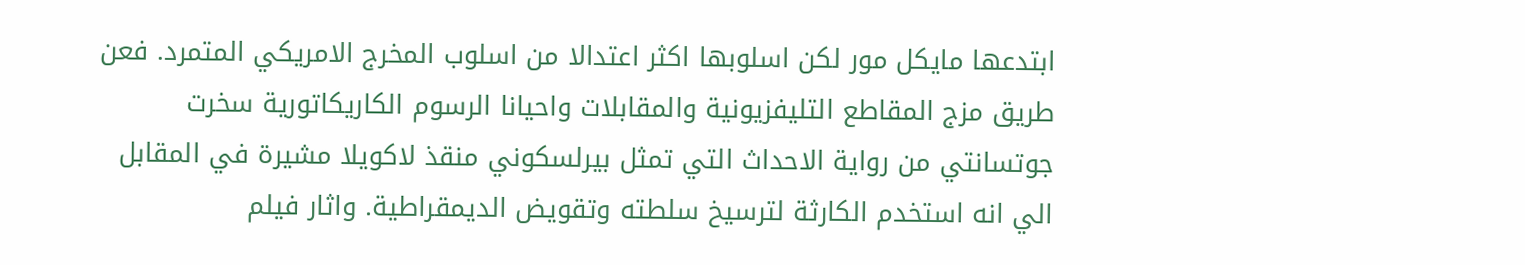ابتدعها مايكل مور لكن اسلوبها اكثر اعتدالا من اسلوب المخرج الامريكي المتمرد. فعن طريق مزج المقاطع التليفزيونية والمقابلات واحيانا الرسوم الكاريكاتورية سخرت جوتسانتي من رواية الاحداث التي تمثل بيرلسكوني منقذ لاكويلا مشيرة في المقابل الي انه استخدم الكارثة لترسيخ سلطته وتقويض الديمقراطية. واثار فيلم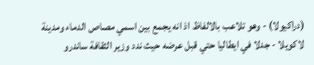(دراكيولا) - وهو تلاعب بالالفاظ اذ انه يجمع بين اسمي مصاص الدماء ومدينة لاكويلا - جدلا في ايطاليا حتي قبل عرضه حيث ندد وزير الثقافة ساندرو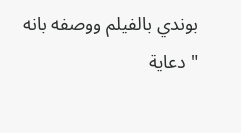بوندي بالفيلم ووصفه بانه " دعاية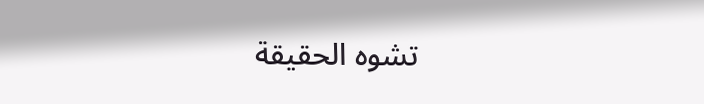تشوه الحقيقة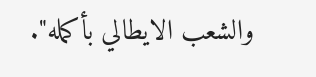والشعب الايطالي بأكمله".